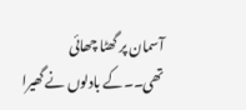آسمان پر گھٹا چھائی تھی۔۔کے بادلوں نے گھیرا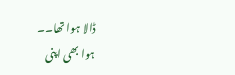ڈالا ہوا تھا۔۔
ہوا بھی اپنی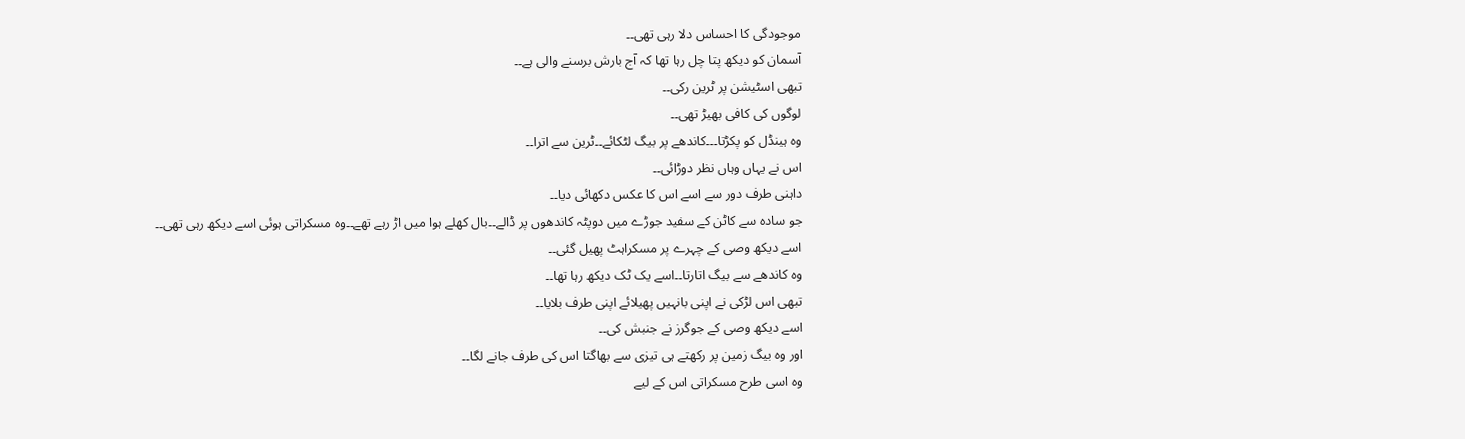موجودگی کا احساس دلا رہی تھی۔۔
آسمان کو دیکھ پتا چل رہا تھا کہ آج بارش برسنے والی ہے۔۔
تبھی اسٹیشن پر ٹرین رکی۔۔
لوگوں کی کافی بھیڑ تھی۔۔
وہ ہینڈل کو پکڑتا۔۔۔کاندھے پر بیگ لٹکائے۔۔ٹرین سے اترا۔۔
اس نے یہاں وہاں نظر دوڑائی۔۔
داہنی طرف دور سے اسے اس کا عکس دکھائی دیا۔۔
جو سادہ سے کاٹن کے سفید جوڑے میں دوپٹہ کاندھوں پر ڈالے۔۔بال کھلے ہوا میں اڑ رہے تھے۔۔وہ مسکراتی ہوئی اسے دیکھ رہی تھی۔۔
اسے دیکھ وصی کے چہرے پر مسکراہٹ پھیل گئی۔۔
وہ کاندھے سے بیگ اتارتا۔۔اسے یک ٹک دیکھ رہا تھا۔۔
تبھی اس لڑکی نے اپنی بانہیں پھیلائے اپنی طرف بلایا۔۔
اسے دیکھ وصی کے جوگرز نے جنبش کی۔۔
اور وہ بیگ زمین پر رکھتے ہی تیزی سے بھاگتا اس کی طرف جانے لگا۔۔
وہ اسی طرح مسکراتی اس کے لیے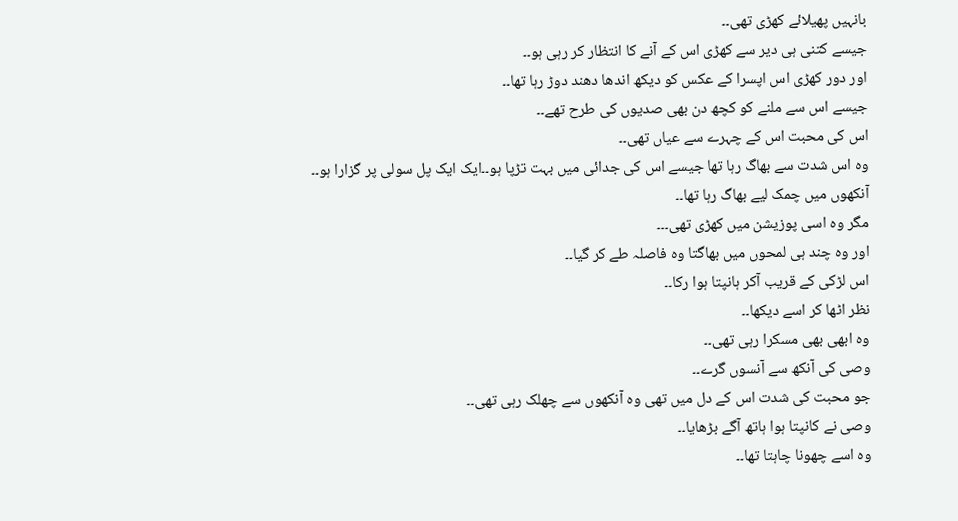بانہیں پھیلائے کھڑی تھی۔۔
جیسے کتنی ہی دیر سے کھڑی اس کے آنے کا انتظار کر رہی ہو۔۔
اور دور کھڑی اس اپسرا کے عکس کو دیکھ اندھا دھند دوڑ رہا تھا۔۔
جیسے اس سے ملنے کو کچھ دن بھی صدیوں کی طرح تھے۔۔
اس کی محبت اس کے چہرے سے عیاں تھی۔۔
وہ اس شدت سے بھاگ رہا تھا جیسے اس کی جدائی میں بہت تڑپا ہو۔۔ایک ایک پل سولی پر گزارا ہو۔۔
آنکھوں میں چمک لیے بھاگ رہا تھا۔۔
مگر وہ اسی پوزیشن میں کھڑی تھی۔۔۔
اور وہ چند ہی لمحوں میں بھاگتا وہ فاصلہ طے کر گیا۔۔
اس لڑکی کے قریب آکر ہانپتا ہوا رکا۔۔
نظر اٹھا کر اسے دیکھا۔۔
وہ ابھی بھی مسکرا رہی تھی۔۔
وصی کی آنکھ سے آنسوں گرے۔۔
جو محبت کی شدت اس کے دل میں تھی وہ آنکھوں سے چھلک رہی تھی۔۔
وصی نے کانپتا ہوا ہاتھ آگے بڑھایا۔۔
وہ اسے چھونا چاہتا تھا۔۔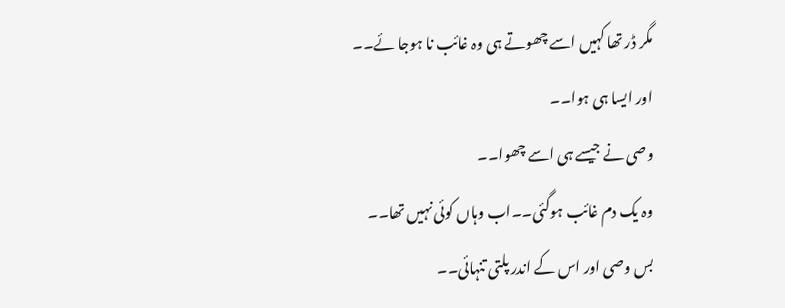مگر ڈر تھا کہیں اسے چھوتے ہی وہ غائب نا ہوجا ئے۔۔
اور ایسا ہی ہوا۔۔
وصی نے جیسے ہی اسے چھوا۔۔
وہ یک دم غائب ہوگئی۔۔اب وہاں کوئی نہیں تھا۔۔
بس وصی اور اس کے اندر پلتی تنہائی۔۔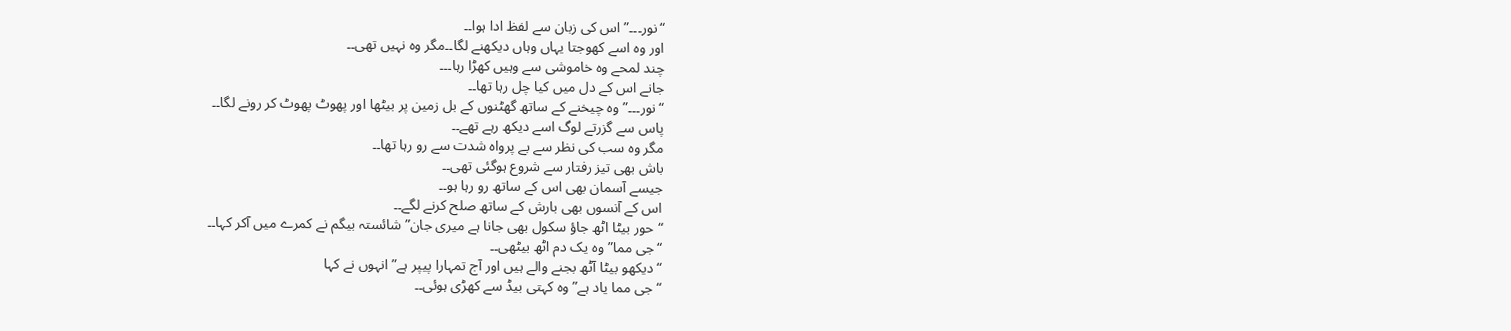“نور۔۔۔” اس کی زبان سے لفظ ادا ہوا۔۔
اور وہ اسے کھوجتا یہاں وہاں دیکھنے لگا۔۔مگر وہ نہیں تھی۔۔
چند لمحے وہ خاموشی سے وہیں کھڑا رہا۔۔۔
جانے اس کے دل میں کیا چل رہا تھا۔۔
“نور۔۔۔” وہ چیخنے کے ساتھ گھٹنوں کے بل زمین پر بیٹھا اور پھوٹ پھوٹ کر رونے لگا۔۔
پاس سے گزرتے لوگ اسے دیکھ رہے تھے۔۔
مگر وہ سب کی نظر سے بے پرواہ شدت سے رو رہا تھا۔۔
باش بھی تیز رفتار سے شروع ہوگئی تھی۔۔
جیسے آسمان بھی اس کے ساتھ رو رہا ہو۔۔
اس کے آنسوں بھی بارش کے ساتھ صلح کرنے لگے۔۔
“حور بیٹا اٹھ جاؤ سکول بھی جانا ہے میری جان” شائستہ بیگم نے کمرے میں آکر کہا۔۔
“جی مما” وہ یک دم اٹھ بیٹھی۔۔
“دیکھو بیٹا آٹھ بجنے والے ہیں اور آج تمہارا پیپر ہے” انہوں نے کہا
“جی مما یاد ہے” وہ کہتی بیڈ سے کھڑی ہوئی۔۔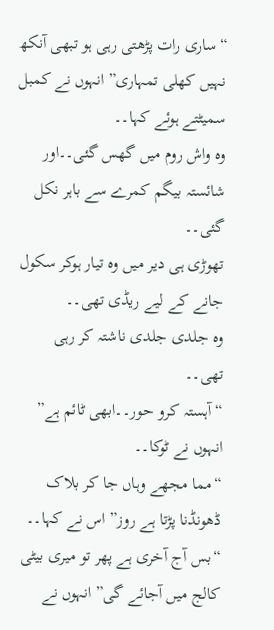“ساری رات پڑھتی رہی ہو تبھی آنکھ نہیں کھلی تمہاری” انہوں نے کمبل سمیٹتے ہوئے کہا۔۔
وہ واش روم میں گھس گئی۔۔اور شائستہ بیگم کمرے سے باہر نکل گئی۔۔
تھوڑی ہی دیر میں وہ تیار ہوکر سکول جانے کے لیے ریڈی تھی۔۔
وہ جلدی جلدی ناشتہ کر رہی تھی۔۔
“آہستہ کرو حور۔۔ابھی ٹائم ہے” انہوں نے ٹوکا۔۔
“مما مجھے وہاں جا کر بلاک ڈھونڈنا پڑتا ہے روز” اس نے کہا۔۔
“بس آج آخری ہے پھر تو میری بیٹی کالج میں آجائے گی” انہوں نے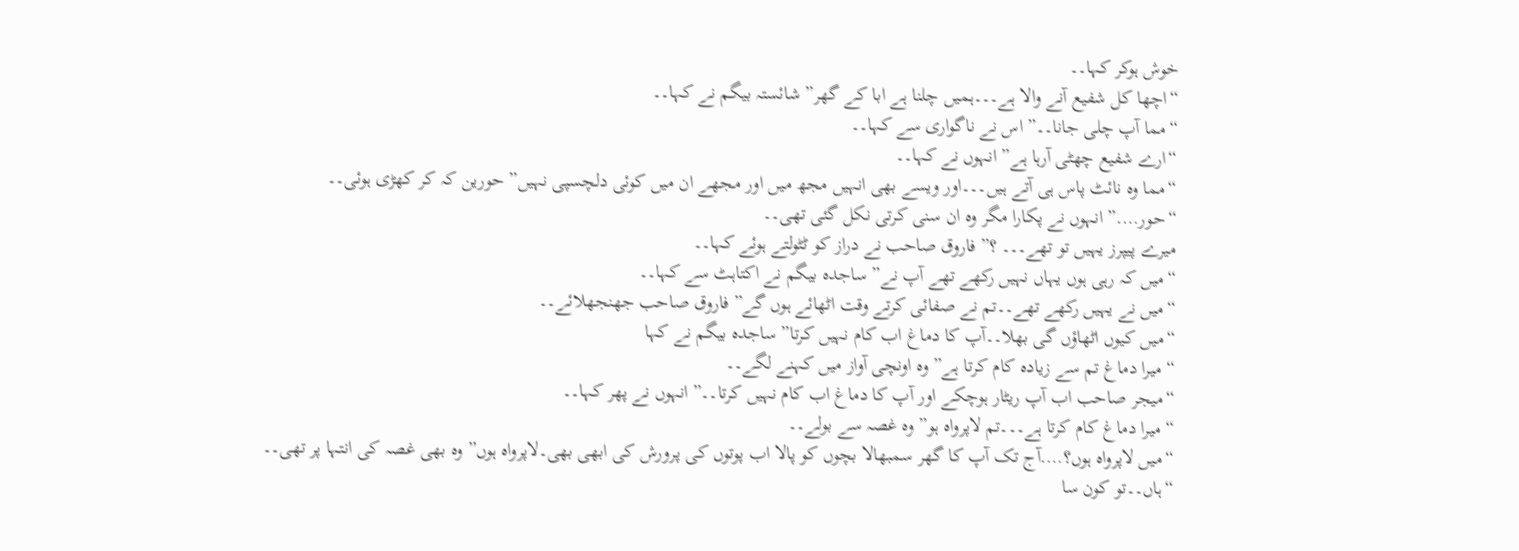خوش ہوکر کہا۔۔
“اچھا کل شفیع آنے والا ہے۔۔۔ہمیں چلنا ہے ابا کے گھر” شائستہ بیگم نے کہا۔۔
“مما آپ چلی جانا۔۔” اس نے ناگواری سے کہا۔۔
“ارے شفیع چھٹی آرہا ہے” انہوں نے کہا۔۔
“مما وہ نائٹ پاس ہی آتے ہیں۔۔۔اور ویسے بھی انہیں مجھ میں اور مجھے ان میں کوئی دلچسپی نہیں” حورین کہ کر کھڑی ہوئی۔۔
“حور….” انہوں نے پکارا مگر وہ ان سنی کرتی نکل گئی تھی۔۔
میرے پیپرز یہیں تو تھے۔۔۔ ؟” فاروق صاحب نے دراز کو ٹٹولتے ہوئے کہا۔۔
“میں کہ رہی ہوں یہاں نہیں رکھے تھے آپ نے” ساجدہ بیگم نے اکتاہٹ سے کہا۔۔
“میں نے یہیں رکھے تھے۔۔تم نے صفائی کرتے وقت اٹھائے ہوں گے” فاروق صاحب جھنجھلائے۔۔
“میں کیوں اٹھاؤں گی بھلا۔۔آپ کا دماغ اب کام نہیں کرتا” ساجدہ بیگم نے کہا
“میرا دماغ تم سے زیادہ کام کرتا ہے” وہ اونچی آواز میں کہنے لگے۔۔
“میجر صاحب اب آپ ریٹار ہوچکے اور آپ کا دماغ اب کام نہیں کرتا۔۔” انہوں نے پھر کہا۔۔
“میرا دماغ کام کرتا ہے۔۔۔تم لاپرواہ ہو” وہ غصہ سے بولے۔۔
“میں لاپرواہ ہوں؟….آج تک آپ کا گھر سمبھالا بچوں کو پالا اب پوتوں کی پرورش کی ابھی بھی۔لاپرواہ ہوں” وہ بھی غصہ کی انتہا پر تھی۔۔
“ہاں۔۔تو کون سا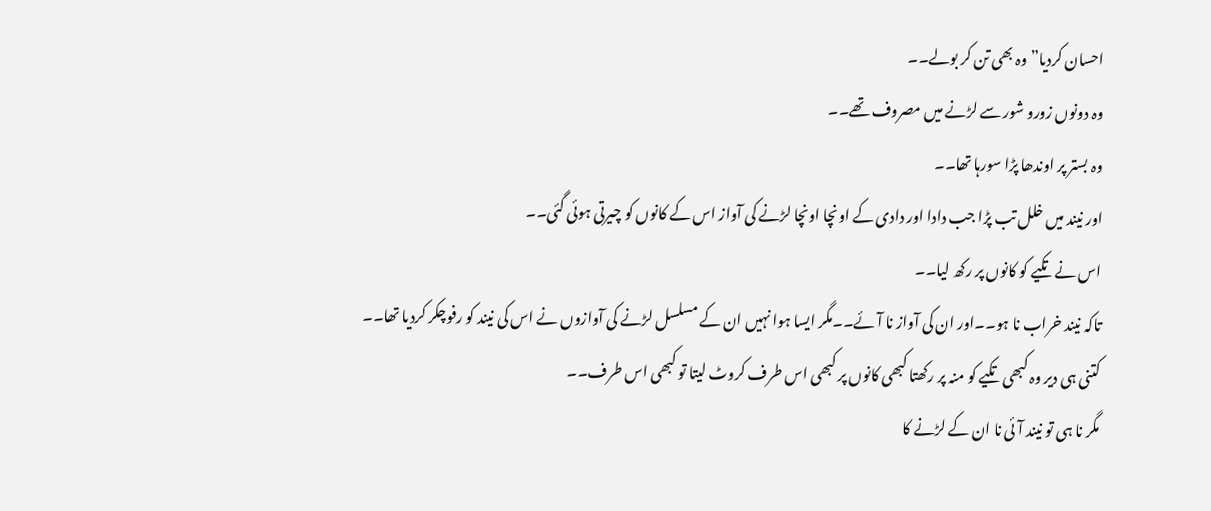احسان کردیا” وہ بھی تن کر بولے۔۔
وہ دونوں زورو شور سے لڑنے میں مصروف تھے۔۔
وہ بستر پر اوندھا پڑا سورہا تھا۔۔
اور نیند میں خلل تب پڑا جب دادا اور دادی کے اونچا اونچا لڑنے کی آواز اس کے کانوں کو چیرتی ہوئی گئی۔۔
اس نے تکیے کو کانوں پر رکھ لیا۔۔
تاکہ نیند خراب نا ہو۔۔اور ان کی آواز نا آئے۔۔مگر ایسا ہوا نہیں ان کے مسلسل لڑنے کی آوازوں نے اس کی نیند کو رفوچکر کردیا تھا۔۔
کتنی ہی دیر وہ کبھی تکیے کو منہ پر رکھتا کبھی کانوں پر کبھی اس طرف کروٹ لیتا تو کبھی اس طرف۔۔
مگر نا ہی تو نیند آئی نا ان کے لڑنے کا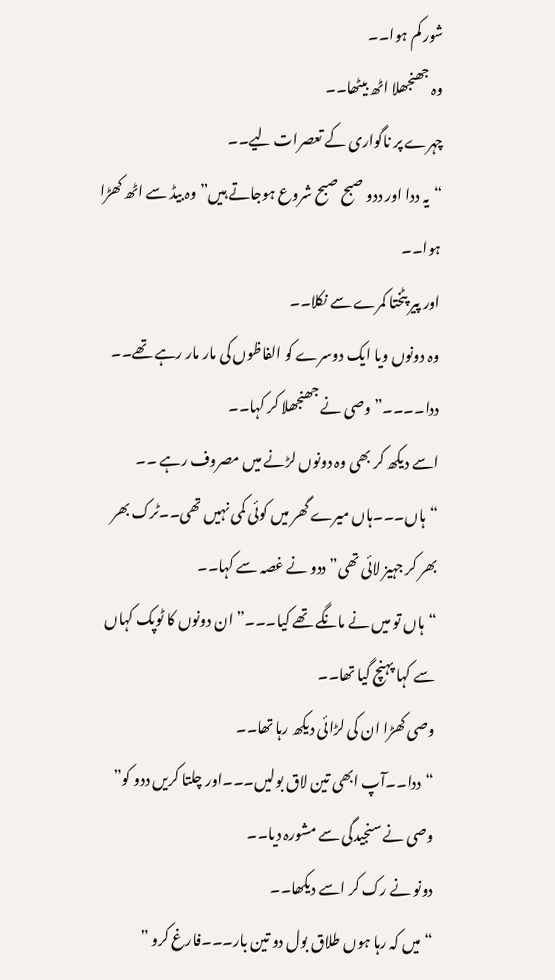شور کم ہوا۔۔
وہ جھنجھلا اٹھ بیٹھا۔۔
چہرے پر ناگواری کے تعصرات لیے۔۔
“یہ ددا اور ددو صبح صبح شروع ہوجاتے ہیں” وہ بیڈ سے اٹھ کھڑا ہوا۔۔
اور پیر پٹختا کمرے سے نکلا۔۔
وہ دونوں ویا ایک دوسرے کو الفاظوں کی مار مار رہے تھے۔۔
ددا۔۔۔۔” وصی نے جھنجھلا کر کہا۔۔
اسے دیکھ کر بھی وہ دونوں لڑنے میں مصروف رہے ۔۔
“ہاں۔۔۔ہاں میرے گھر میں کوئی کمی نہیں تھی۔۔ٹرک بھر بھر کر جہیز لائی تھی” ددو نے غصہ سے کہا۔۔
“ہاں تو میں نے مانگے تھے کیا۔۔۔” ان دونوں کا ٹوپک کہاں سے کہا پہنچ گیا تھا۔۔
وصی کھڑا ان کی لڑائی دیکھ رہا تھا۔۔
“ددا۔۔آپ ابھی تین لاق بولیں۔۔۔اور چلتا کریں ددو کو” وصی نے سنجیدگی سے مشورہ دیا۔۔
دونو نے رک کر اسے دیکھا۔۔
“میں کہ رہا ہوں طلاق بول دو تین بار۔۔۔فارغ کرو ”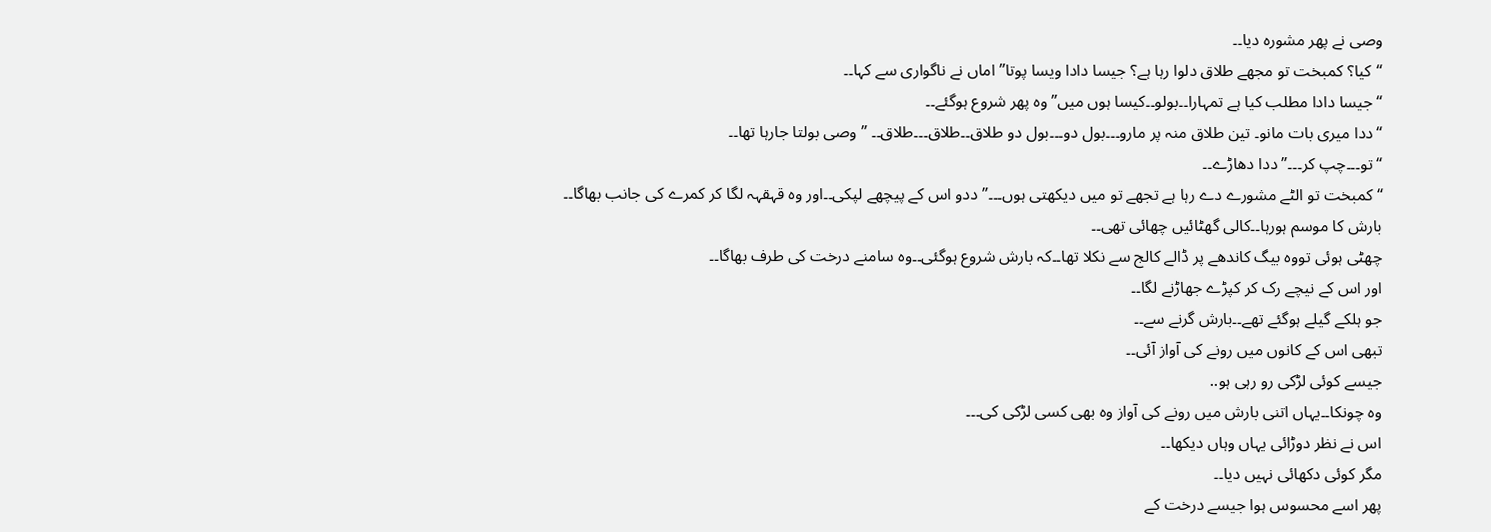وصی نے پھر مشورہ دیا۔۔
“کیا؟ کمبخت تو مجھے طلاق دلوا رہا ہے؟ جیسا دادا ویسا پوتا” اماں نے ناگواری سے کہا۔۔
“جیسا دادا مطلب کیا ہے تمہارا۔۔بولو۔۔کیسا ہوں میں” وہ پھر شروع ہوگئے۔۔
“ددا میری بات مانو۔ تین طلاق منہ پر مارو۔۔۔بول دو۔۔۔بول دو طلاق۔۔طلاق۔۔۔طلاق۔۔ ” وصی بولتا جارہا تھا۔۔
“تو۔۔۔چپ کر۔۔۔” ددا دھاڑے۔۔
“کمبخت تو الٹے مشورے دے رہا ہے تجھے تو میں دیکھتی ہوں۔۔۔” ددو اس کے پیچھے لپکی۔۔اور وہ قہقہہ لگا کر کمرے کی جانب بھاگا۔۔
بارش کا موسم ہورہا۔۔کالی گھٹائیں چھائی تھی۔۔
چھٹی ہوئی تووہ بیگ کاندھے پر ڈالے کالج سے نکلا تھا۔۔کہ بارش شروع ہوگئی۔۔وہ سامنے درخت کی طرف بھاگا۔۔
اور اس کے نیچے رک کر کپڑے جھاڑنے لگا۔۔
جو ہلکے گیلے ہوگئے تھے۔۔بارش گرنے سے۔۔
تبھی اس کے کانوں میں رونے کی آواز آئی۔۔
جیسے کوئی لڑکی رو رہی ہو..
وہ چونکا۔۔یہاں اتنی بارش میں رونے کی آواز وہ بھی کسی لڑکی کی۔۔۔
اس نے نظر دوڑائی یہاں وہاں دیکھا۔۔
مگر کوئی دکھائی نہیں دیا۔۔
پھر اسے محسوس ہوا جیسے درخت کے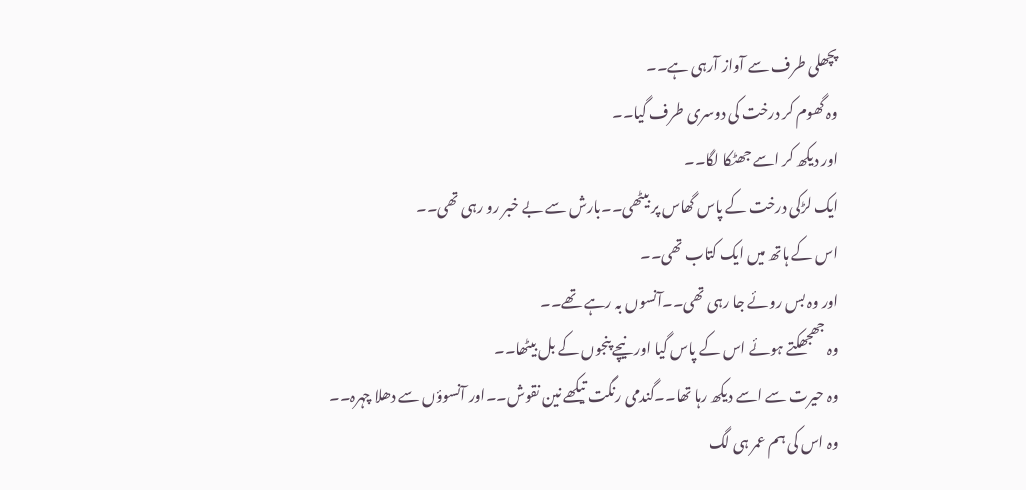پچھلی طرف سے آواز آرہی ہے۔۔
وہ گھوم کر درخت کی دوسری طرف گیا۔۔
اور دیکھ کر اسے جھٹکا لگا۔۔
ایک لڑکی درخت کے پاس گھاس پر بیٹھی۔۔بارش سے بے خبر رو رہی تھی۔۔
اس کے ہاتھ میں ایک کتاب تھی۔۔
اور وہ بس روئے جا رہی تھی۔۔آنسوں بہ رہے تھے۔۔
وہ جھجھکتے ہوئے اس کے پاس گیا اور نیچے پنجوں کے بل بیٹھا۔۔
وہ حیرت سے اسے دیکھ رہا تھا۔۔گندمی رنگت تیکھے نین نقوش۔۔اور آنسوؤں سے دھلا چہرہ۔۔
وہ اس کی ہم عمر ہی لگ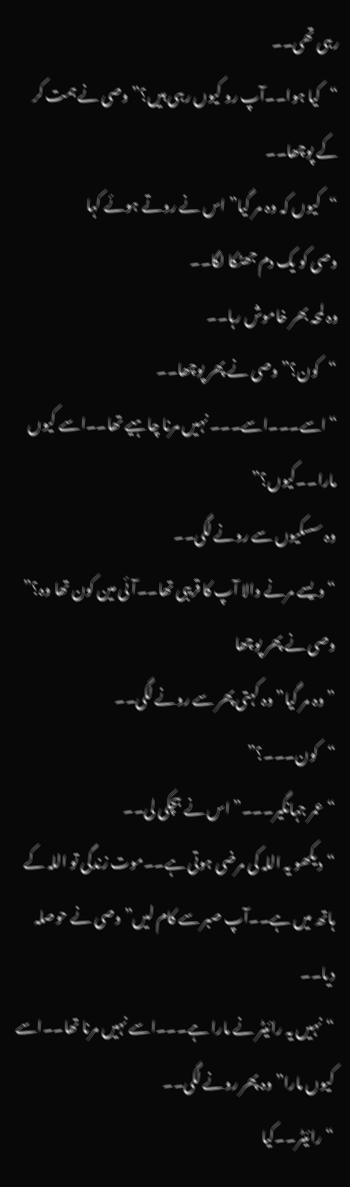رہی تھی۔۔
“کیا ہوا۔۔آپ رو کیوں رہی ہیں؟” وصی نے ہمت کر کے پوچھا۔۔
“کیوں کہ وہ مر گیا” اس نے روتے ہوئے کہا
وصی کو یک دم جھٹکا لگا۔۔
وہ لمحہ بھر خاموش رہا۔۔
“کون؟” وصی نے پھر پوچھا۔۔
“اسے۔۔۔اسے۔۔۔ نہیں مرنا چاہیے تھا۔۔اسے کیوں مارا۔۔کیوں؟”
وہ سسکیوں سے رونے لگی۔۔
“ویسے مرنے والا آپ کا قریبی تھا۔۔آئی مین کون تھا وہ؟” وصی نے پھر پوچھا
” وہ مر گیا” وہ کہتی پھر سے رونے لگی۔۔
“کون۔۔۔؟”
“عمر جہانگیر۔۔۔” اس نے ہچکی لی۔۔
“دیکھو یہ اللہ کی مرضی ہوتی ہے۔۔موت زندگی تو اللہ کے ہاتھ میں ہے۔۔آپ صبر سے کام لیں” وصی نے حوصلہ دیا۔۔
“نہیں یہ رائیٹر نے مارا ہے۔۔۔اسے نہیں مرنا تھا۔۔اسے کیوں مارا” وہ پھر رونے لگی۔۔
“رائیٹر۔۔کیا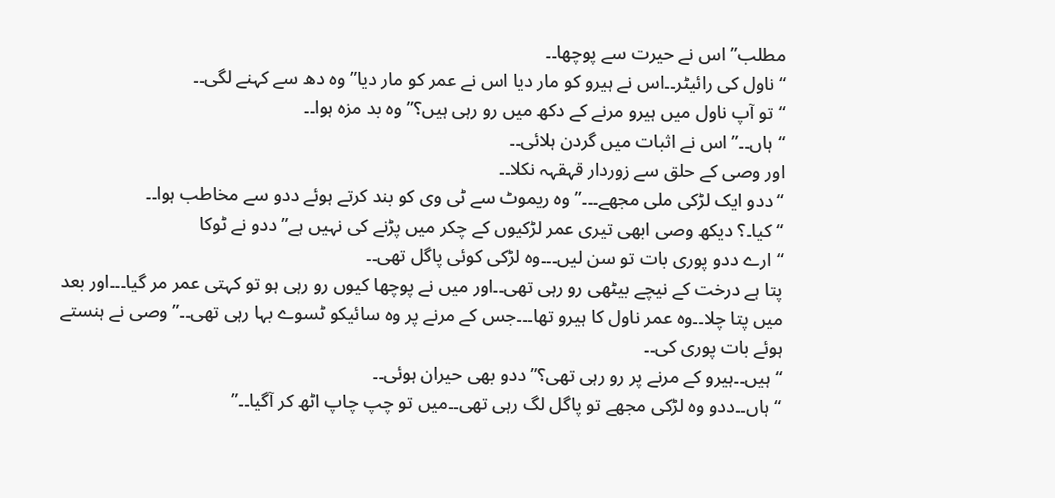مطلب” اس نے حیرت سے پوچھا۔۔
“ناول کی رائیٹر۔۔اس نے ہیرو کو مار دیا اس نے عمر کو مار دیا” وہ دھ سے کہنے لگی۔۔
“تو آپ ناول میں ہیرو مرنے کے دکھ میں رو رہی ہیں؟” وہ بد مزہ ہوا۔۔
“ہاں۔۔” اس نے اثبات میں گردن ہلائی۔۔
اور وصی کے حلق سے زوردار قہقہہ نکلا۔۔
“ددو ایک لڑکی ملی مجھے۔۔۔” وہ ریموٹ سے ٹی وی کو بند کرتے ہوئے ددو سے مخاطب ہوا۔۔
“کیا۔؟ دیکھ وصی ابھی تیری عمر لڑکیوں کے چکر میں پڑنے کی نہیں ہے” ددو نے ٹوکا
“ارے ددو پوری بات تو سن لیں۔۔۔وہ لڑکی کوئی پاگل تھی۔۔
پتا ہے درخت کے نیچے بیٹھی رو رہی تھی۔۔اور میں نے پوچھا کیوں رو رہی ہو تو کہتی عمر مر گیا۔۔۔اور بعد میں پتا چلا۔۔وہ عمر ناول کا ہیرو تھا۔۔۔جس کے مرنے پر وہ سائیکو ٹسوے بہا رہی تھی۔۔” وصی نے ہنستے ہوئے بات پوری کی۔۔
“ہیں۔۔ہیرو کے مرنے پر رو رہی تھی؟” ددو بھی حیران ہوئی۔۔
“ہاں۔۔ددو وہ لڑکی مجھے تو پاگل لگ رہی تھی۔۔میں تو چپ چاپ اٹھ کر آگیا۔۔”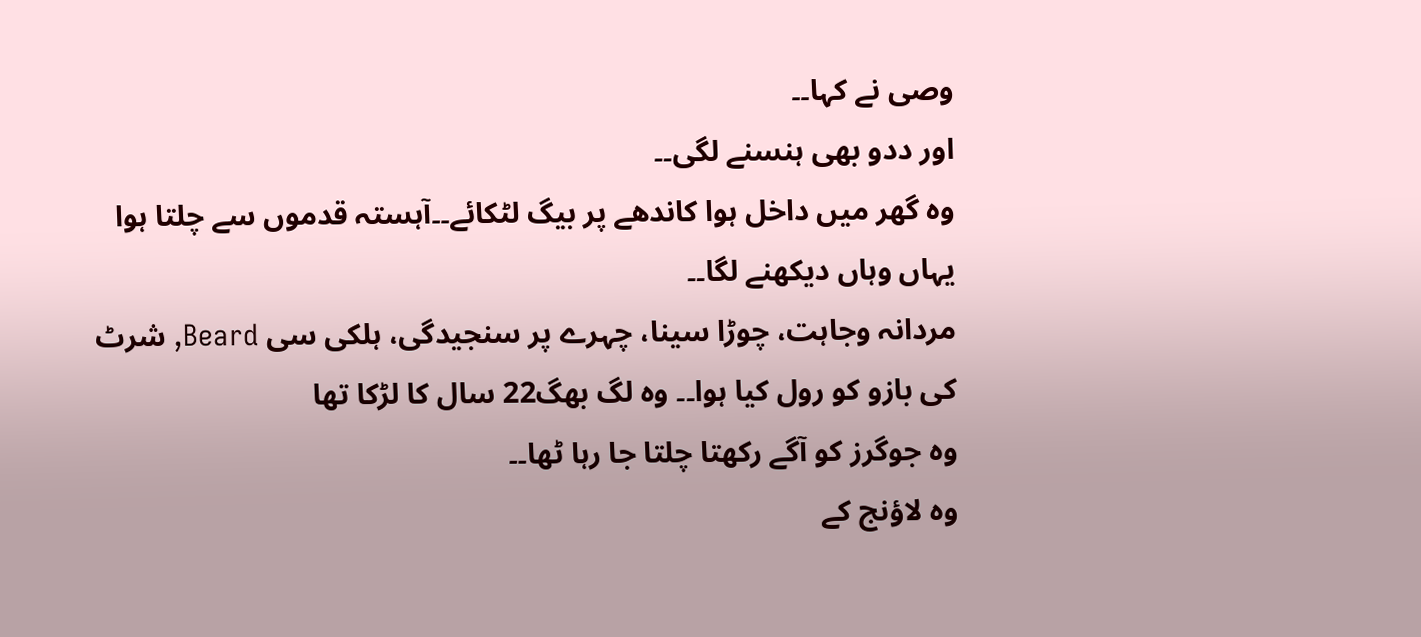وصی نے کہا۔۔
اور ددو بھی ہنسنے لگی۔۔
وہ گھر میں داخل ہوا کاندھے پر بیگ لٹکائے۔۔آہستہ قدموں سے چلتا ہوا یہاں وہاں دیکھنے لگا۔۔
مردانہ وجاہت، چوڑا سینا، چہرے پر سنجیدگی، ہلکی سی Beard, شرٹ کی بازو کو رول کیا ہوا۔۔ وہ لگ بھگ22 سال کا لڑکا تھا
وہ جوگرز کو آگے رکھتا چلتا جا رہا ٹھا۔۔
وہ لاؤنج کے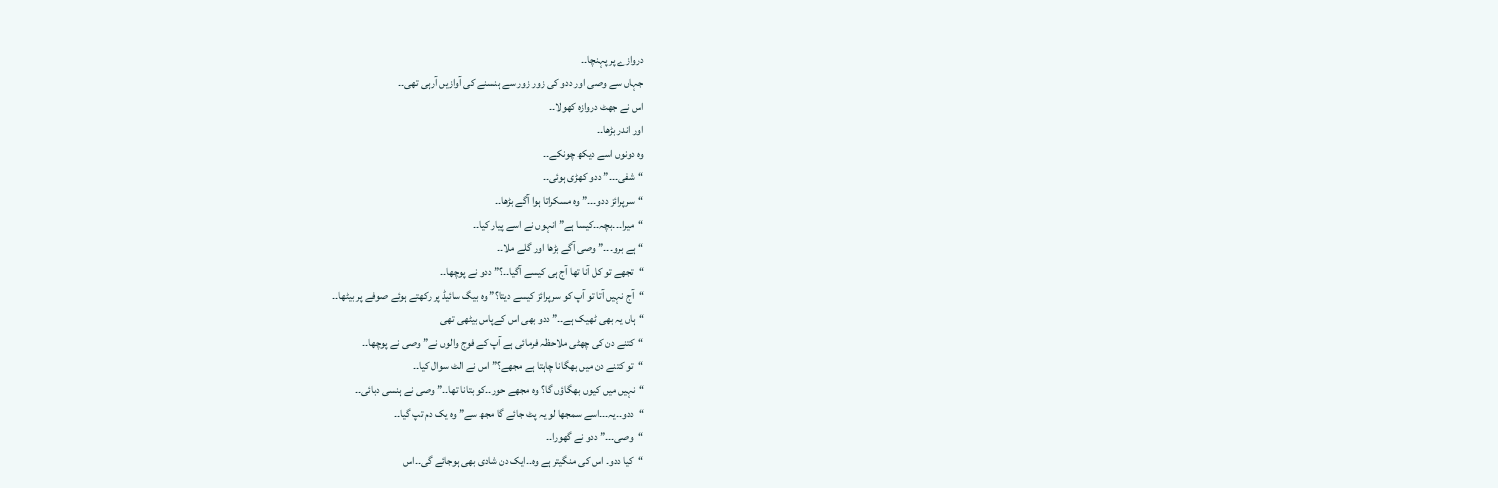دروازے پر پہنچا۔۔
جہاں سے وصی اور ددو کی زور زور سے ہنسنے کی آوازیں آرہی تھی۔۔
اس نے جھٹ دروازہ کھولا۔۔
اور اندر بڑھا۔۔
وہ دونوں اسے دیکھ چونکے۔۔
“شفی۔۔۔” ددو کھڑی ہوئی۔۔
“سرپرائز ددو۔۔۔” وہ مسکراتا ہوا آگے بڑھا۔۔
“میرا۔۔۔بچہ۔۔کیسا ہے” انہوں نے اسے پیار کیا۔۔
“ہے برو۔۔۔” وصی آگے بڑھا اور گلے ملا۔۔
“تجھے تو کل آنا تھا آج ہی کیسے آگیا۔۔؟” ددو نے پوچھا۔۔
“آج نہیں آتا تو آپ کو سرپرائز کیسے دیتا؟” وہ بیگ سائیڈ پر رکھتے ہوئے صوفے پر بیٹھا۔۔
“ہاں یہ بھی ٹھیک ہے۔۔” ددو بھی اس کےپاس بیٹھی تھی
“کتنے دن کی چھٹی ملاحظہ فرمائی ہے آپ کے فوج والوں نے” وصی نے پوچھا۔۔
“تو کتنے دن میں بھگانا چاہتا ہے مجھے؟” اس نے الٹ سوال کیا۔۔
“نہیں میں کیوں بھگاؤں گا؟ وہ مجھے حور۔۔کو بتانا تھا۔۔” وصی نے ہنسی دبائی۔۔
“ددو۔۔یہ۔۔۔اسے سمجھا لو یہ پٹ جائے گا مجھ سے” وہ یک دم تپ گیا۔۔
“وصی۔۔۔” ددو نے گھورا۔۔
“کیا ددو۔ اس کی منگیتر ہے وہ۔۔ایک دن شادی بھی ہوجائے گی۔۔اس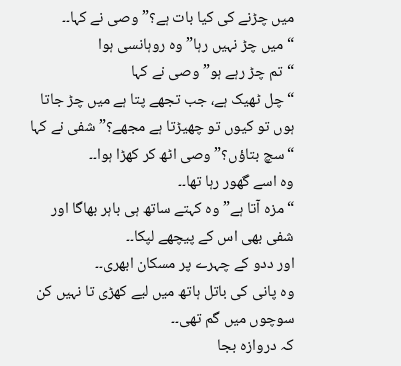میں چڑنے کی کیا بات ہے؟” وصی نے کہا۔۔
“میں چڑ نہیں رہا” وہ روہانسی ہوا
“تم چڑ رہے ہو” وصی نے کہا
“چل ٹھیک ہے، جب تجھے پتا ہے میں چڑ جاتا ہوں تو کیوں تو چھیڑتا ہے مجھے؟” شفی نے کہا
“سچ بتاؤں؟” وصی اٹھ کر کھڑا ہوا۔۔
وہ اسے گھور رہا تھا۔۔
“مزہ آتا ہے” وہ کہتے ساتھ ہی باہر بھاگا اور شفی بھی اس کے پیچھے لپکا۔۔
اور ددو کے چہرے پر مسکان ابھری۔۔
وہ پانی کی باتل ہاتھ میں لیے کھڑی تا نہیں کن سوچوں میں گم تھی۔۔
کہ دروازہ بجا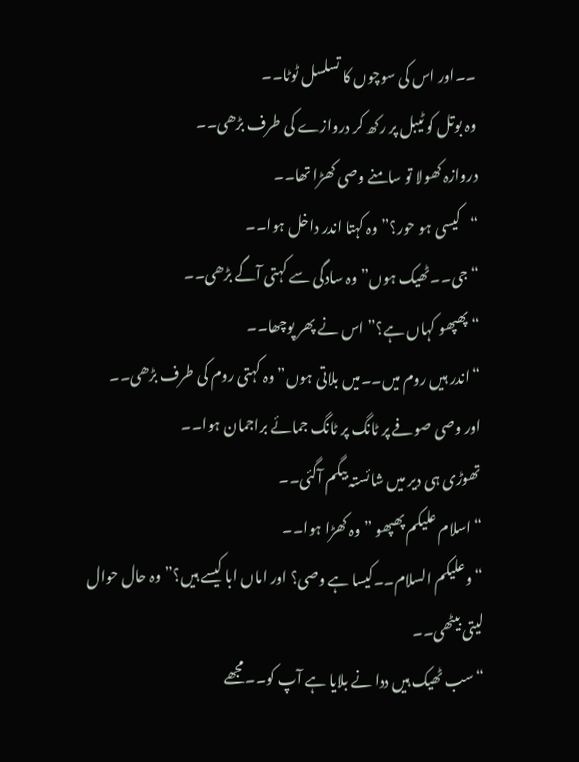۔۔اور اس کی سوچوں کا تسلسل ٹوٹا۔۔
وہ بوتل کو ٹیبل پر رکھ کر دروازے کی طرف بڑھی۔۔
دروازہ کھولا تو سامنے وصی کھڑا تھا۔۔
“کیسی ہو حور؟” وہ کہتا اندر داخل ہوا۔۔
“جی۔۔ٹھیک ہوں” وہ سادگی سے کہتی آگے بڑھی۔۔
“پھپھو کہاں ہے؟” اس نے پھر پوچھا۔۔
“اندر ہیں روم میں۔۔میں بلاتی ہوں” وہ کہتی روم کی طرف بڑھی۔۔
اور وصی صوفے پر ٹانگ پر ٹانگ جمائے براجمان ہوا۔۔
تھوڑی ہی دیر میں شائستہ بیگم آگئی۔۔
“اسلام علیکم پھپھو ” وہ کھڑا ہوا۔۔
“وعلیکم السلام۔۔کیسا ہے وصی؟ اور اماں ابا کیسے ہیں؟” وہ حال حوال لیتی بیٹھی۔۔
“سب ٹھیک ہیں ددا نے بلایا ہے آپ کو۔۔مجھے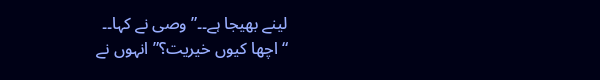لینے بھیجا ہے۔۔” وصی نے کہا۔۔
“اچھا کیوں خیریت؟” انہوں نے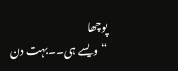پوچھا
“ویسے ہی۔۔بہت دن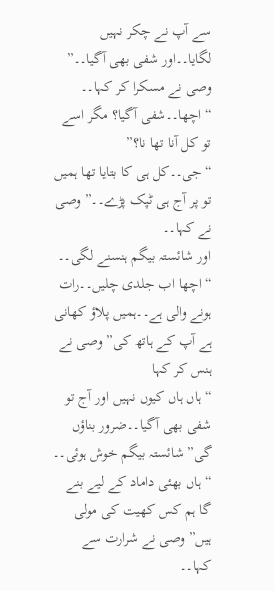سے آپ نے چکر نہیں لگایا۔۔اور شفی بھی آگیا۔۔” وصی نے مسکرا کر کہا۔۔
“اچھا۔۔شفی آگیا؟ مگر اسے تو کل آنا تھا نا؟”
“جی۔۔کل ہی کا بتایا تھا ہمیں تو پر آج ہی ٹپک پڑے۔۔” وصی نے کہا۔۔
اور شائستہ بیگم ہنسنے لگی۔۔
“اچھا اب جلدی چلیں۔۔رات ہونے والی ہے۔۔ہمیں پلاؤ کھانی ہے آپ کے ہاتھ کی” وصی نے ہنس کر کہا
“ہاں ہاں کیوں نہیں اور آج تو شفی بھی آگیا۔۔ضرور بناؤں گی” شائستہ بیگم خوش ہوئی۔۔
“ہاں بھئی داماد کے لیے بنے گا ہم کس کھیت کی مولی ہیں” وصی نے شرارت سے کہا۔۔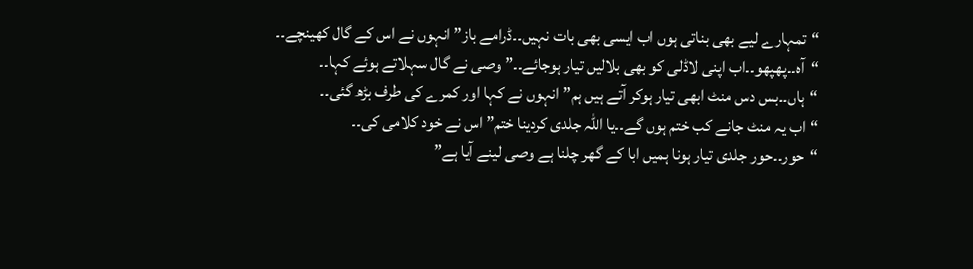“تمہارے لیے بھی بناتی ہوں اب ایسی بھی بات نہیں۔۔ڈرامے باز” انہوں نے اس کے گال کھینچے۔۔
“آہ۔۔پھپھو۔۔اب اپنی لاڈلی کو بھی بلالیں تیار ہوجائے۔۔” وصی نے گال سہلاتے ہوئے کہا۔۔
“ہاں۔۔بس دس منٹ ابھی تیار ہوکر آتے ہیں ہم” انہوں نے کہا اور کمرے کی طرف بڑھ گئی۔۔
“اب یہ منٹ جانے کب ختم ہوں گے۔۔یا اللہ جلدی کردینا ختم” اس نے خود کلامی کی۔۔
“حور۔۔حور جلدی تیار ہونا ہمیں ابا کے گھر چلنا ہے وصی لینے آیا ہے”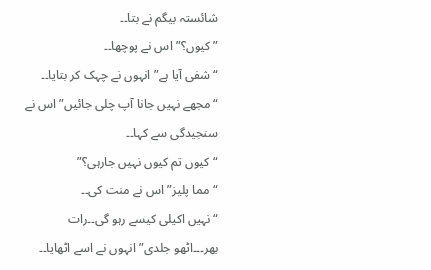شائستہ بیگم نے بتا۔۔
” کیوں؟” اس نے پوچھا۔۔
“شفی آیا ہے” انہوں نے چہک کر بتایا۔۔
“مجھے نہیں جانا آپ چلی جائیں” اس نے سنجیدگی سے کہا۔۔
“کیوں تم کیوں نہیں جارہی؟”
“مما پلیز” اس نے منت کی۔۔
“نہیں اکیلی کیسے رہو گی۔۔رات بھر۔۔۔اٹھو جلدی” انہوں نے اسے اٹھایا۔۔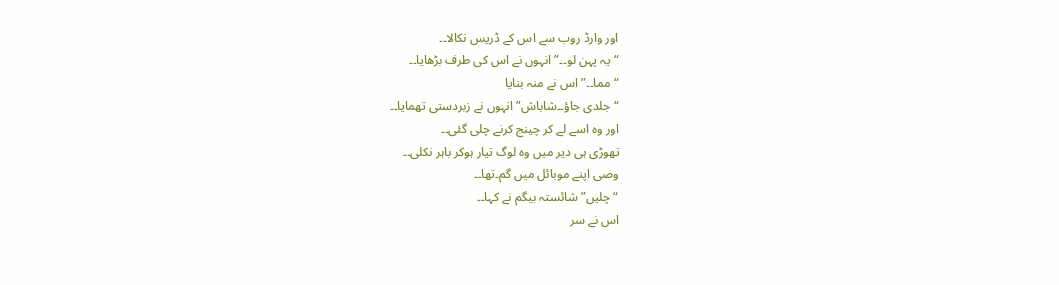اور وارڈ روب سے اس کے ڈریس نکالا۔۔
“یہ پہن لو۔۔” انہوں نے اس کی طرف بڑھایا۔۔
“مما۔۔” اس نے منہ بنایا
“جلدی جاؤ۔۔شاباش” انہوں نے زبردستی تھمایا۔۔
اور وہ اسے لے کر چینج کرنے چلی گئی۔۔
تھوڑی ہی دیر میں وہ لوگ تیار ہوکر باہر نکلی۔۔
وصی اپنے موبائل میں گم۔تھا۔۔
“چلیں” شائستہ بیگم نے کہا۔۔
اس نے سر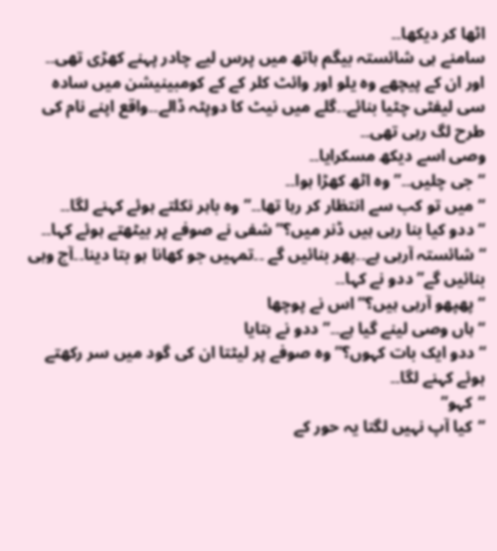اٹھا کر دیکھا۔۔
سامنے ہی شائستہ بیگم ہاتھ میں پرس لیے چادر پہنے کھڑی تھی۔۔
اور ان کے پیچھے وہ یلو اور وائٹ کلر کے کے کومبینیشن میں سادہ سی لیفٹی چٹیا بنائے۔۔گلے میں نیٹ کا دوپٹہ ڈالے۔۔واقع اپنے نام کی طرح لگ رہی تھی۔۔
وصی اسے دیکھ مسکرایا۔۔
“جی چلیں۔۔” وہ اٹھ کھڑا ہوا۔۔
“میں تو کب سے انتظار کر رہا تھا۔۔” وہ باہر نکلتے ہوئے کہنے لگا۔۔
“ددو کیا بنا رہی ہیں ڈنر میں؟” شفی نے صوفے پر بیٹھتے ہوئے کہا۔۔
“شائستہ آرہی ہے۔۔پھر بنائیں گے ۔۔تمہیں جو کھانا ہو بتا دینا۔۔آج وہی بنائیں گے” ددو نے کہا۔۔
“پھپھو آرہی ہیں؟” اس نے پوچھا
“ہاں وصی لینے گیا ہے۔۔” ددو نے بتایا
“ددو ایک بات کہوں؟” وہ صوفے پر لیٹتا ان کی گود میں سر رکھتے ہوئے کہنے لگا۔۔
“کہو”
“کیا آپ نہیں لگتا یہ حور کے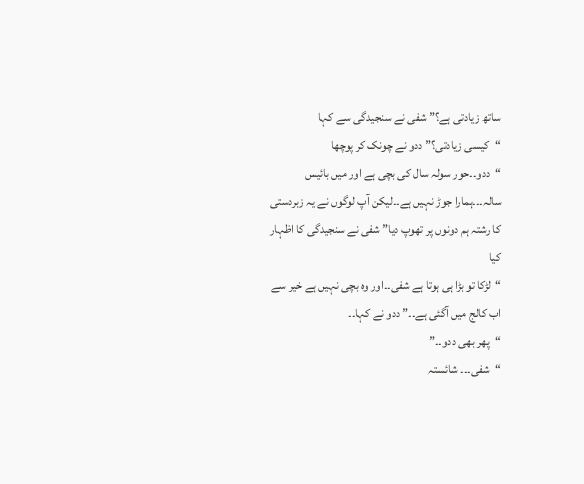ساتھ زیادتی ہے؟” شفی نے سنجیدگی سے کہا
“کیسی زیادتی؟” ددو نے چونک کر پوچھا
“ددو۔۔حور سولہ سال کی بچی ہے اور میں بائیس سالہ۔۔۔ہمارا جوڑ نہیں ہے۔۔لیکن آپ لوگوں نے یہ زبردستی کا رشتہ ہم دونوں پر تھوپ دیا” شفی نے سنجیدگی کا اظہار کیا
“لڑکا تو بڑا ہی ہوتا ہے شفی۔۔اور وہ بچی نہیں ہے خیر سے اب کالج میں آگئی ہے۔۔” ددو نے کہا۔۔
“پھر بھی ددو۔۔”
“شفی۔۔۔ شائستہ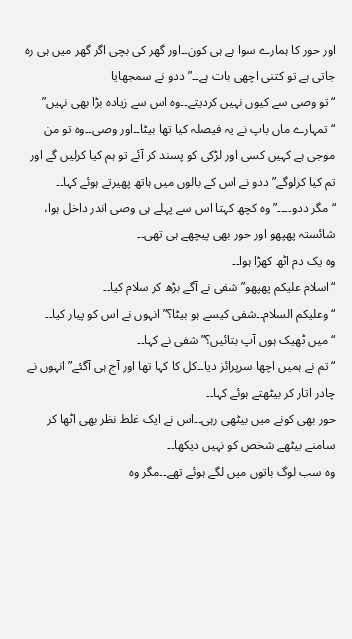اور حور کا ہمارے سوا ہے ہی کون۔۔اور گھر کی بچی اگر گھر میں ہی رہ جاتی ہے تو کتنی اچھی بات ہے۔۔” ددو نے سمجھایا
“تو وصی سے کیوں نہیں کردیتے۔۔وہ اس سے زیادہ بڑا بھی نہیں”
“تمہارے ماں باپ نے یہ فیصلہ کیا تھا بیٹا۔۔اور وصی۔۔وہ تو من موجی ہے کہیں کسی اور لڑکی کو پسند کر آئے تو ہم کیا کرلیں گے اور تم کیا کرلوگے” ددو نے اس کے بالوں میں ہاتھ پھیرتے ہوئے کہا۔۔
“مگر ددو۔۔۔۔” وہ کچھ کہتا اس سے پہلے ہی وصی اندر داخل ہوا، شائستہ پھپھو اور حور بھی پیچھے ہی تھی۔۔
وہ یک دم اٹھ کھڑا ہوا۔۔
“اسلام علیکم پھپھو” شفی نے آگے بڑھ کر سلام کیا۔۔
“وعلیکم السلام۔۔شفی کیسے ہو بیٹا؟” انہوں نے اس کو پیار کیا۔۔
“میں ٹھیک ہوں آپ بتائیں؟” شفی نے کہا۔۔
“تم نے ہمیں اچھا سرپرائز دیا۔۔کل کا کہا تھا اور آج ہی آگئے” انہوں نے چادر اتار کر بیٹھتے ہوئے کہا۔۔
حور بھی کونے میں بیٹھی رہی۔۔اس نے ایک غلط نظر بھی اٹھا کر سامنے بیٹھے شخص کو نہیں دیکھا۔۔
وہ سب لوگ باتوں میں لگے ہوئے تھے۔۔مگر وہ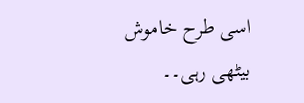اسی طرح خاموش بیٹھی رہی۔۔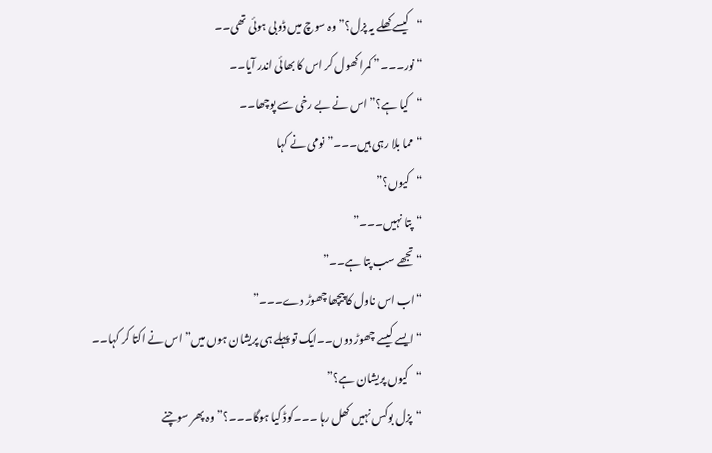“کیسے کھلے یہ پزل؟” وہ سوچ میں ڈوبی ہوئی تھی۔۔
“نور۔۔۔” کمرا کھول کر اس کا بھائی اندر آیا۔۔
“کیا ہے؟” اس نے بے رخی سے پوچھا۔۔
“مما بلا رہی ہیں۔۔۔” نومی نے کہا
“کیوں؟”
“پتا نہیں۔۔۔”
“تجھے سب پتا ہے۔۔”
“اب اس ناول کا پیچھا چھوڑ دے۔۔۔”
“ایسے کیسے چھوڑ دوں۔۔ایک تو پہلے ہی پریشان ہوں میں” اس نے اکتا کر کہا۔۔
“کیوں پریشان ہے؟”
“پزل بوکس نہیں کھل رہا ۔۔۔کوڈ کیا ہوگا۔۔۔؟” وہ پھر سوچنے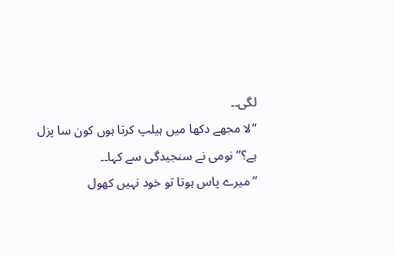لگی۔۔
“لا مجھے دکھا میں ہیلپ کرتا ہوں کون سا پزل ہے؟” نومی نے سنجیدگی سے کہا۔۔
” میرے پاس ہوتا تو خود نہیں کھول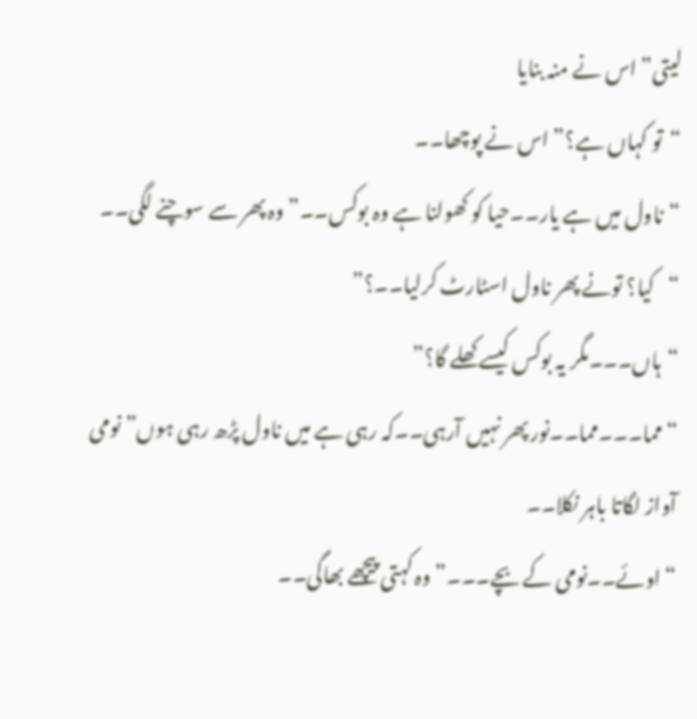لیتی” اس نے منہ بنایا
“تو کہاں ہے؟” اس نے پوچھا۔۔
“ناول میں ہے یار۔۔حیا کو کھولنا ہے وہ بوکس۔۔” وہ پھر سے سوچنے لگی۔۔
“کیا؟ تونے پھر ناول اسٹارٹ کرلیا۔۔؟”
“ہاں۔۔۔مگر یہ بوکس کیسے کھلے گا؟”
“مما۔۔۔مما۔۔نور پھر نہیں آرہی۔۔کہ رہی ہے میں ناول پڑھ رہی ہوں” نومی آواز لگاتا باہر نکلا۔۔
“اوئے۔۔نومی کے بچے۔۔۔” وہ کہتی پیچھے بھاگی۔۔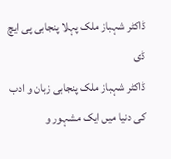ڈاکٹر شہباز ملک پہلا پنجابی پی ایچ ڈی
ڈاکٹر شہباز ملک پنجابی زبان و ادب کی دنیا میں ایک مشہور و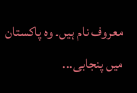معروف نام ہیں۔ وہ پاکستان میں پنجابی...